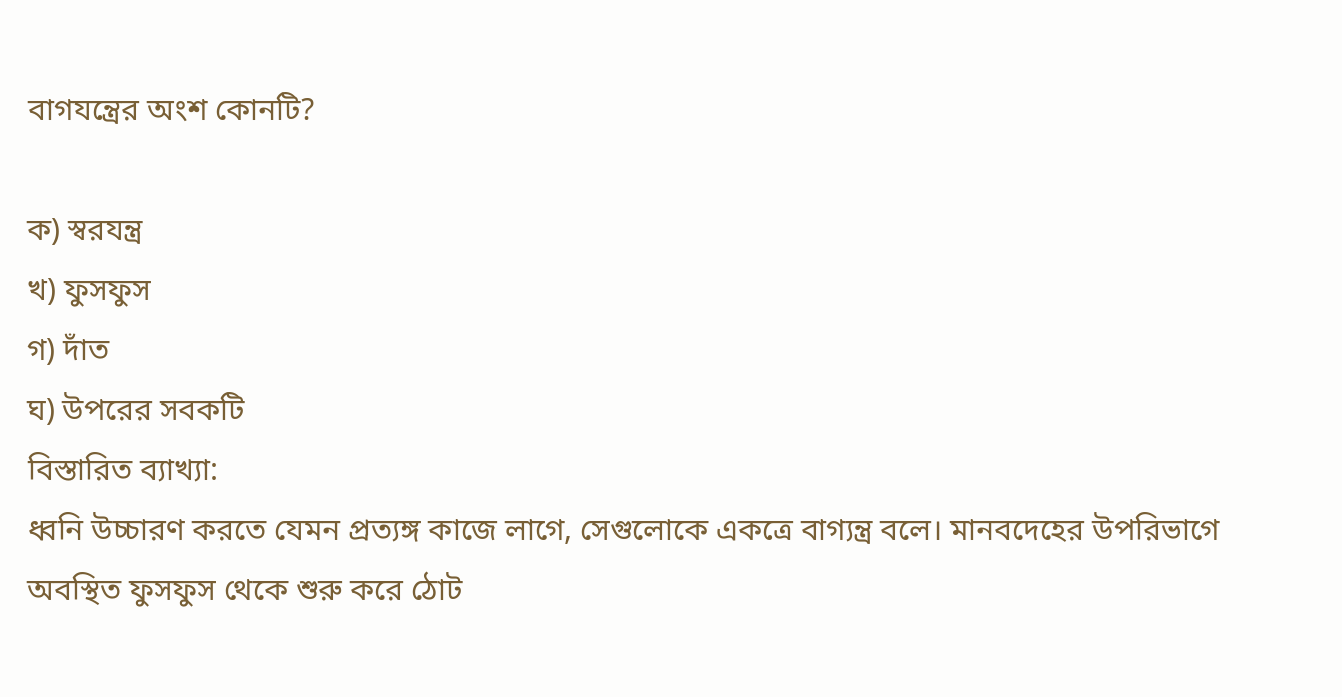বাগযন্ত্রের অংশ কোনটি?

ক) স্বরযন্ত্র
খ) ফুসফুস
গ) দাঁত
ঘ) উপরের সবকটি
বিস্তারিত ব্যাখ্যা:
ধ্বনি উচ্চারণ করতে যেমন প্রত্যঙ্গ কাজে লাগে, সেগুলোকে একত্রে বাগ্যন্ত্র বলে। মানবদেহের উপরিভাগে অবস্থিত ফুসফুস থেকে শুরু করে ঠোট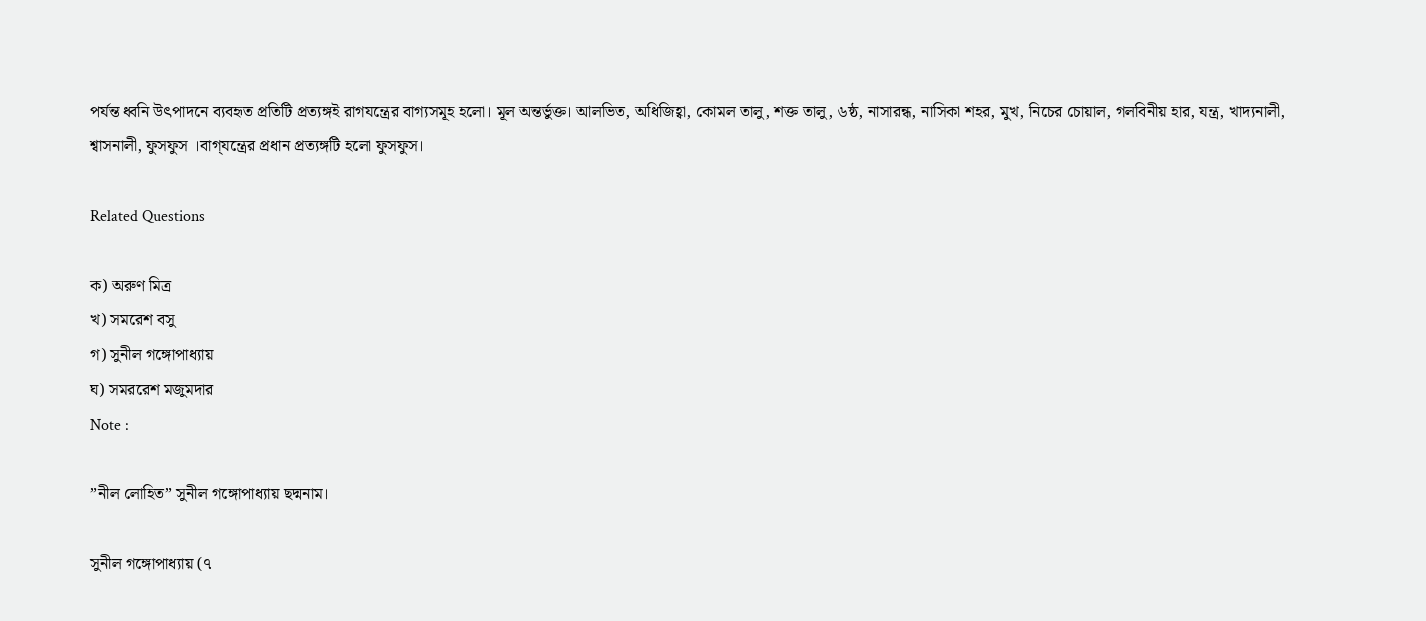পর্যন্ত ধ্বনি উৎপাদনে ব্যবহৃত প্রতিটি প্রত্যঙ্গই রাগযন্ত্রের বাগ্যসমূহ হলো। মূল অন্তর্ভুক্ত। আলভিত, অধিজিহ্বা, কোমল তালু, শক্ত তালু, ৬ষ্ঠ, নাসারন্ধ, নাসিকা শহর, মুখ, নিচের চোয়াল, গলবিনীয় হার, যন্ত্র, খাদ্যনালী, শ্বাসনালী, ফুসফুস ।বাগ্‌যন্ত্রের প্রধান প্রত্যঙ্গটি হলো ফুসফুস।

Related Questions

ক) অরুণ মিত্র
খ) সমরেশ বসু
গ) সুনীল গঙ্গোপাধ্যায়
ঘ) সমররেশ মজুমদার
Note :

”নীল লোহিত” সুনীল গঙ্গোপাধ্যায় ছদ্মনাম।

সুনীল গঙ্গোপাধ্যায় (৭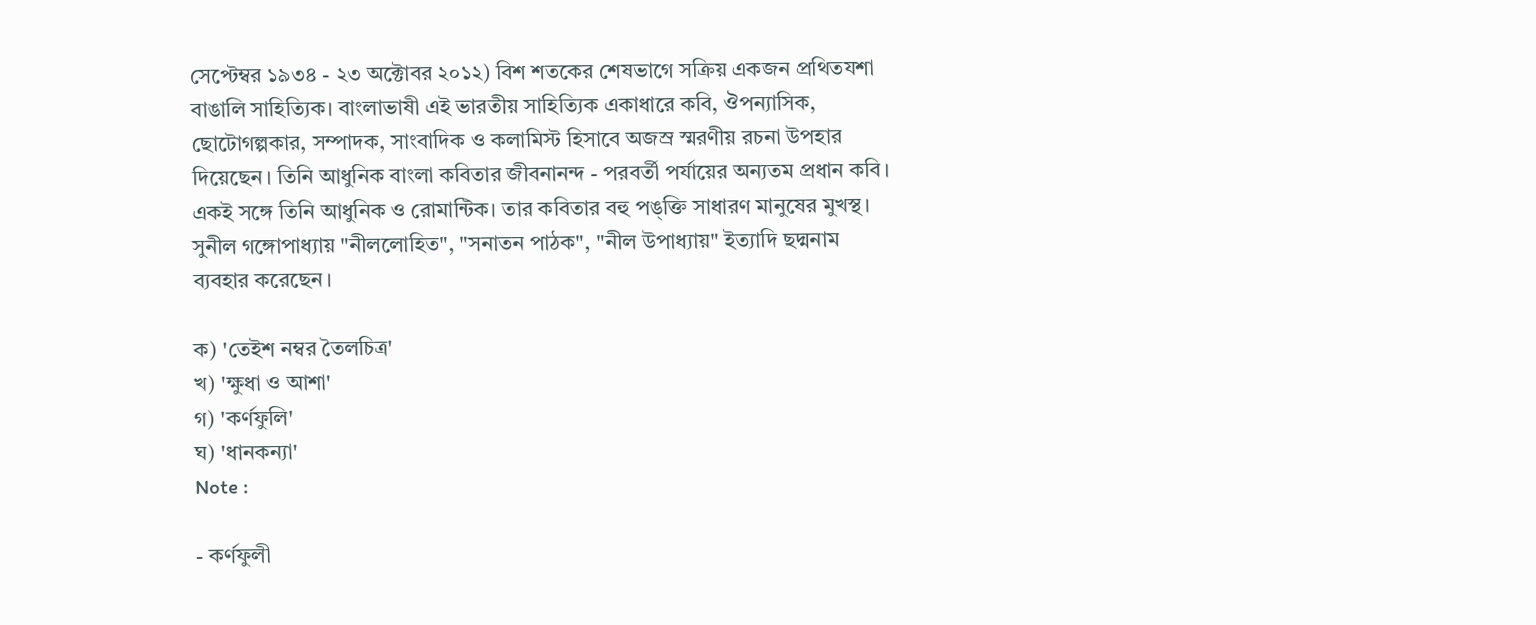সেপ্টেম্বর ১৯৩৪ - ২৩ অক্টোবর ২০১২) বিশ শতকের শেষভাগে সক্রিয় একজন প্রথিতযশা বাঙালি সাহিত্যিক। বাংলাভাষী এই ভারতীয় সাহিত্যিক একাধারে কবি, ঔপন্যাসিক, ছোটোগল্পকার, সম্পাদক, সাংবাদিক ও কলামিস্ট হিসাবে অজস্র স্মরণীয় রচনা উপহার দিয়েছেন। তিনি আধুনিক বাংলা কবিতার জীবনানন্দ - পরবর্তী পর্যায়ের অন্যতম প্রধান কবি। একই সঙ্গে তিনি আধুনিক ও রোমান্টিক। তার কবিতার বহু পঙ্‌ক্তি সাধারণ মানুষের মুখস্থ। সুনীল গঙ্গোপাধ্যায় "নীললোহিত", "সনাতন পাঠক", "নীল উপাধ্যায়" ইত্যাদি ছদ্মনাম ব্যবহার করেছেন।

ক) 'তেইশ নম্বর তৈলচিত্র'
খ) 'ক্ষুধা ও আশা'
গ) 'কর্ণফুলি'
ঘ) 'ধানকন্যা'
Note :

- কর্ণফুলী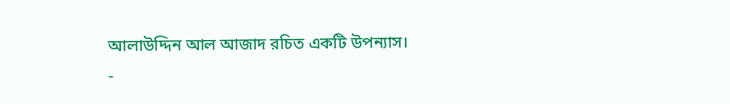আলাউদ্দিন আল আজাদ রচিত একটি উপন্যাস।
-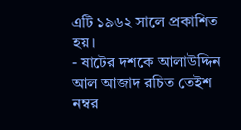এটি ১৯৬২ সালে প্রকাশিত হয়।
- ষাটের দশকে আলাউদ্দিন আল আজাদ রচিত তেইশ নম্বর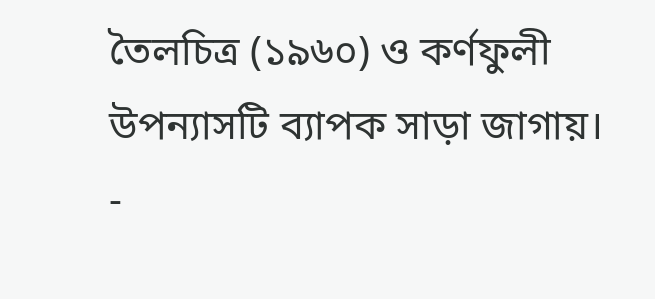তৈলচিত্র (১৯৬০) ও কর্ণফুলী উপন্যাসটি ব্যাপক সাড়া জাগায়।
-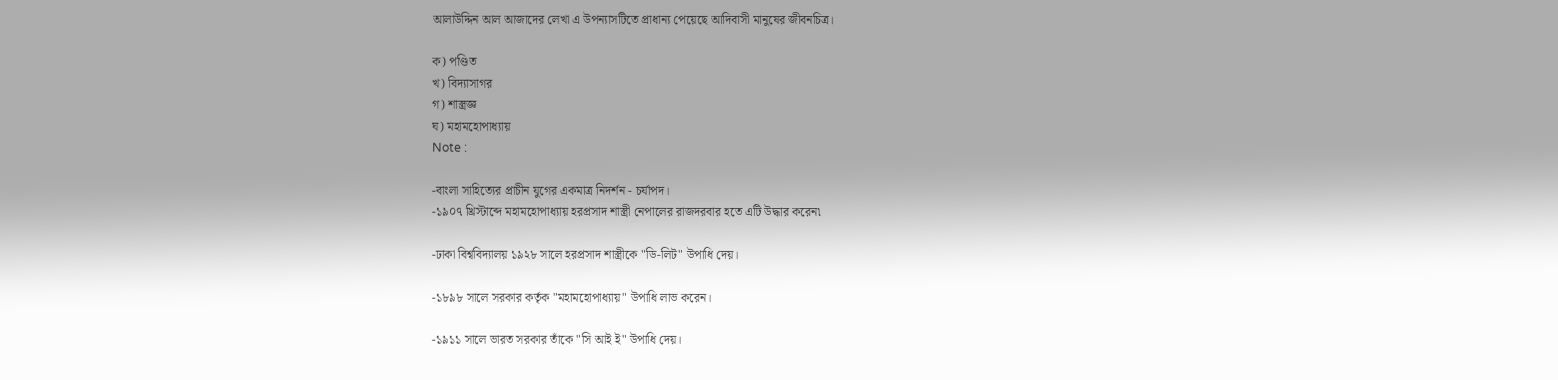আলাউদ্দিন আল আজাদের লেখা এ উপন্যাসটিতে প্রাধান্য পেয়েছে আদিবাসী মানুষের জীবনচিত্র।

ক) পণ্ডিত
খ) বিদ্যাসাগর
গ) শাস্ত্রজ্ঞ
ঘ) মহামহোপাধ্যায়
Note :

-বাংলা সাহিত্যের প্রাচীন যুগের একমাত্র নিদর্শন - চর্যাপদ।
-১৯০৭ খ্রিস্টাব্দে মহামহোপাধ্যায় হরপ্রসাদ শাস্ত্রী নেপালের রাজদরবার হতে এটি উদ্ধার করেন৷

-ঢাকা বিশ্ববিদ্যালয় ১৯২৮ সালে হরপ্রসাদ শাস্ত্রীকে "ডি-লিট" উপাধি দেয়।

-১৮৯৮ সালে সরকার কর্তৃক "মহামহোপাধ্যায়" উপাধি লাভ করেন।

-১৯১১ সালে ভারত সরকার তাঁকে "সি আই ই" উপাধি দেয়।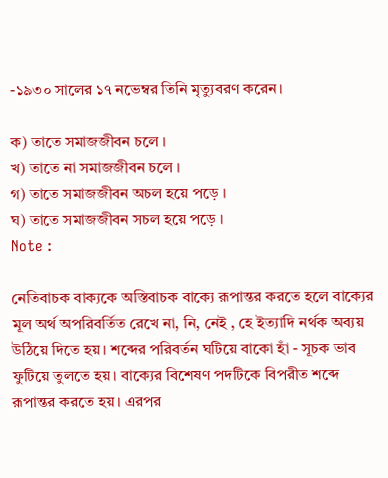-১৯৩০ সালের ১৭ নভেম্বর তিনি মৃত্যুবরণ করেন।

ক) তাতে সমাজজীবন চলে ।
খ) তাতে না সমাজজীবন চলে ।
গ) তাতে সমাজজীবন অচল হয়ে পড়ে ।
ঘ) তাতে সমাজজীবন সচল হয়ে পড়ে ।
Note :

নেতিবাচক বাক্যকে অস্তিবাচক বাক্যে রূপান্তর করতে হলে বাক্যের মূল অর্থ অপরিবর্তিত রেখে না, নি, নেই , হে ইত্যাদি নর্থক অব্যয় উঠিয়ে দিতে হয়। শব্দের পরিবর্তন ঘটিয়ে বাকো হাঁ - সূচক ভাব ফুটিয়ে তুলতে হয়। বাক্যের বিশেষণ পদটিকে বিপরীত শব্দে রূপান্তর করতে হয়। এরপর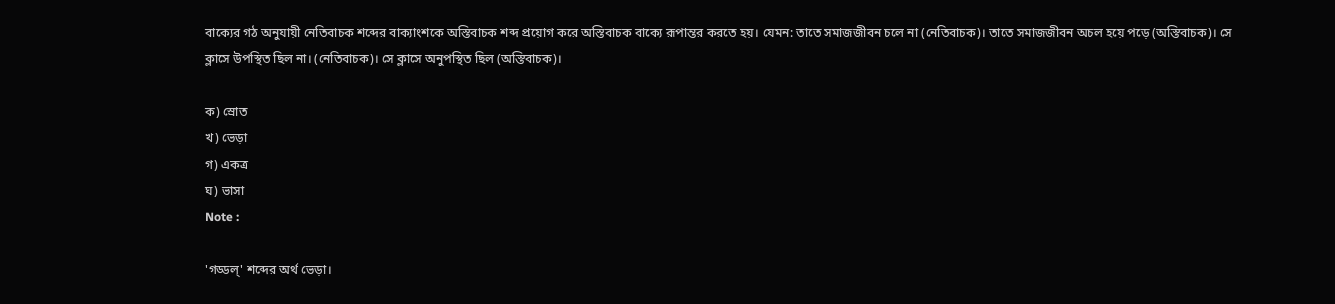বাক্যের গঠ অনুযায়ী নেতিবাচক শব্দের বাক্যাংশকে অস্তিবাচক শব্দ প্রয়োগ করে অস্তিবাচক বাক্যে রূপান্তর করতে হয়। যেমন: তাতে সমাজজীবন চলে না (নেতিবাচক)। তাতে সমাজজীবন অচল হয়ে পড়ে (অস্তিবাচক)। সে ক্লাসে উপস্থিত ছিল না। (নেতিবাচক)। সে ক্লাসে অনুপস্থিত ছিল (অস্তিবাচক)।

ক) স্রোত
খ) ভেড়া
গ) একত্র
ঘ) ভাসা
Note :

'গড্ডল্' শব্দের অর্থ ভেড়া।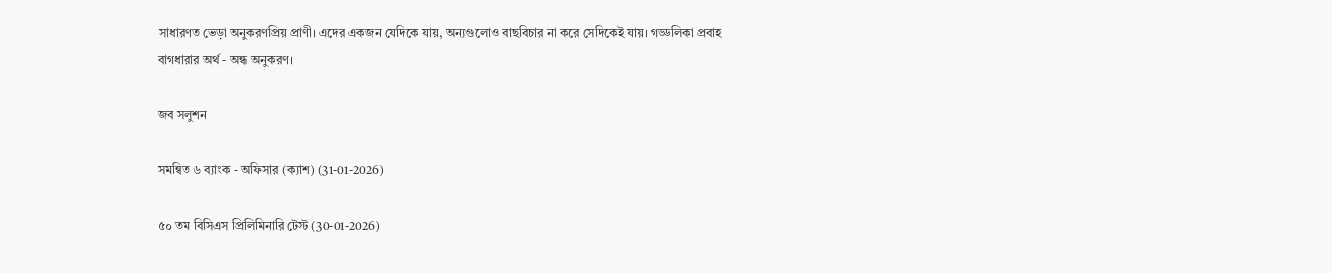সাধারণত ভেড়া অনুকরণপ্রিয় প্রাণী। এদের একজন যেদিকে যায়, অন্যগুলোও বাছবিচার না করে সেদিকেই যায়। গড্ডলিকা প্রবাহ বাগধারার অর্থ - অন্ধ অনুকরণ।

জব সলুশন

সমন্বিত ৬ ব্যাংক - অফিসার (ক্যাশ) (31-01-2026)

৫০ তম বিসিএস প্রিলিমিনারি টেস্ট (30-01-2026)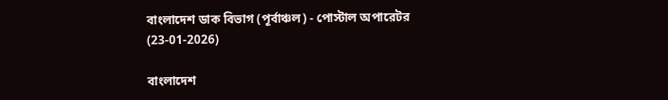বাংলাদেশ ডাক বিভাগ (পূর্বাঞ্চল) - পোস্টাল অপারেটর (23-01-2026)

বাংলাদেশ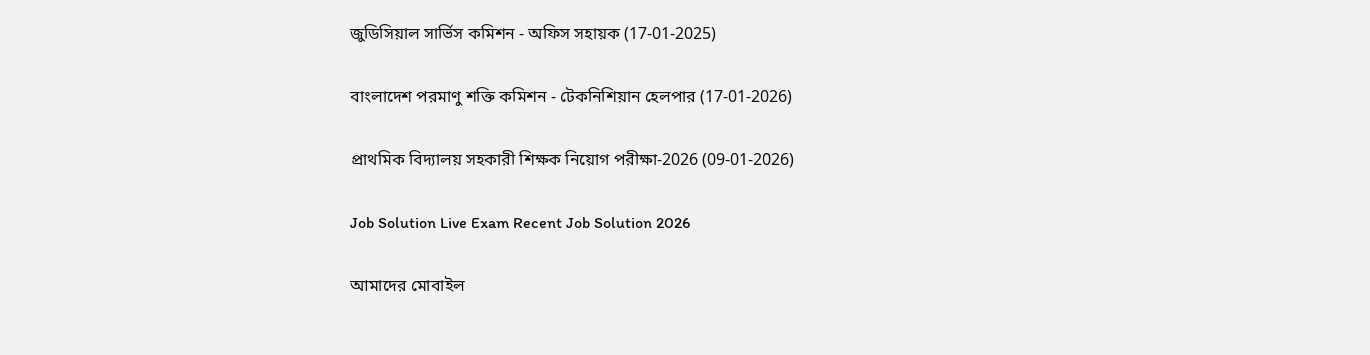জুডিসিয়াল সার্ভিস কমিশন - অফিস সহায়ক (17-01-2025)

বাংলাদেশ পরমাণু শক্তি কমিশন - টেকনিশিয়ান হেলপার (17-01-2026)

প্রাথমিক বিদ্যালয় সহকারী শিক্ষক নিয়োগ পরীক্ষা-2026 (09-01-2026)

Job Solution Live Exam Recent Job Solution 2026

আমাদের মোবাইল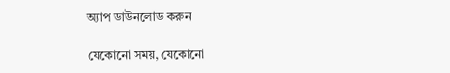অ্যাপ ডাউনলোড করুন

যেকোনো সময়, যেকোনো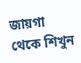জায়গা থেকে শিখুন